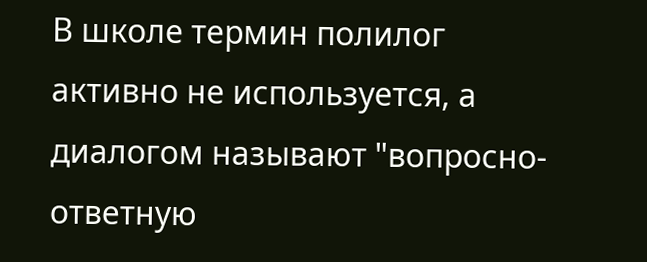В школе термин полилог активно не используется, а диалогом называют "вопросно-ответную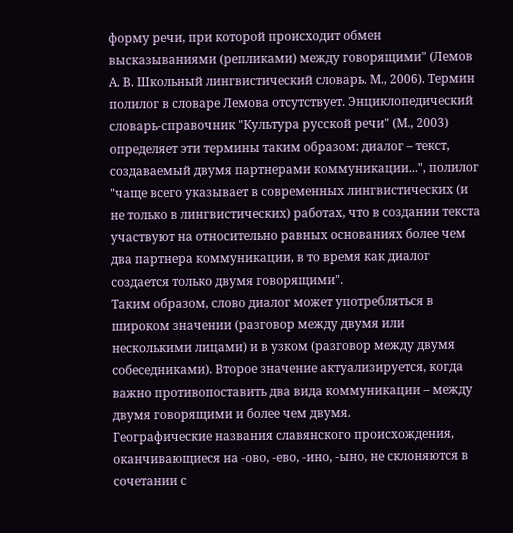форму речи, при которой происходит обмен высказываниями (репликами) между говорящими" (Лемов А. В. Школьный лингвистический словарь. М., 2006). Термин полилог в словаре Лемова отсутствует. Энциклопедический словарь-справочник "Культура русской речи" (М., 2003) определяет эти термины таким образом: диалог – текст, создаваемый двумя партнерами коммуникации...", полилог "чаще всего указывает в современных лингвистических (и не только в лингвистических) работах, что в создании текста участвуют на относительно равных основаниях более чем два партнера коммуникации, в то время как диалог создается только двумя говорящими".
Таким образом, слово диалог может употребляться в широком значении (разговор между двумя или несколькими лицами) и в узком (разговор между двумя собеседниками). Второе значение актуализируется, когда важно противопоставить два вида коммуникации – между двумя говорящими и более чем двумя.
Географические названия славянского происхождения, оканчивающиеся на -ово, -ево, -ино, -ыно, не склоняются в сочетании с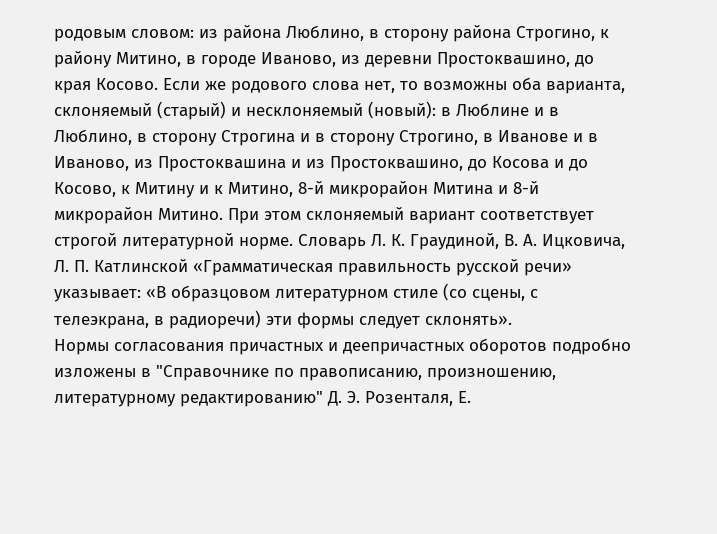родовым словом: из района Люблино, в сторону района Строгино, к району Митино, в городе Иваново, из деревни Простоквашино, до края Косово. Если же родового слова нет, то возможны оба варианта, склоняемый (старый) и несклоняемый (новый): в Люблине и в Люблино, в сторону Строгина и в сторону Строгино, в Иванове и в Иваново, из Простоквашина и из Простоквашино, до Косова и до Косово, к Митину и к Митино, 8-й микрорайон Митина и 8-й микрорайон Митино. При этом склоняемый вариант соответствует строгой литературной норме. Словарь Л. К. Граудиной, В. А. Ицковича, Л. П. Катлинской «Грамматическая правильность русской речи» указывает: «В образцовом литературном стиле (со сцены, с телеэкрана, в радиоречи) эти формы следует склонять».
Нормы согласования причастных и деепричастных оборотов подробно изложены в "Справочнике по правописанию, произношению, литературному редактированию" Д. Э. Розенталя, Е.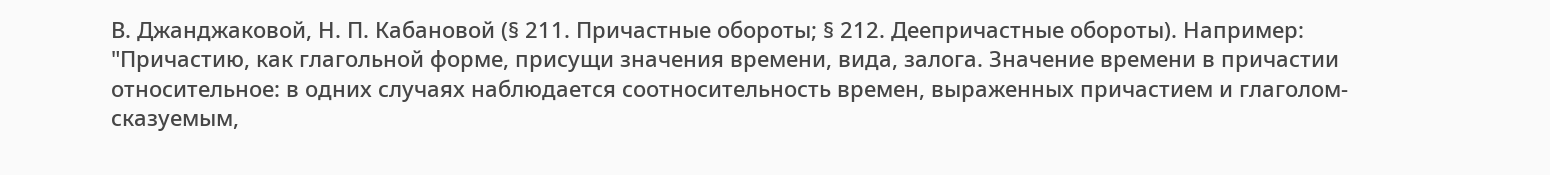В. Джанджаковой, Н. П. Кабановой (§ 211. Причастные обороты; § 212. Деепричастные обороты). Например: "Причастию, как глагольной форме, присущи значения времени, вида, залога. Значение времени в причастии относительное: в одних случаях наблюдается соотносительность времен, выраженных причастием и глаголом-сказуемым,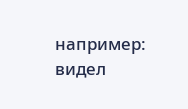например: видел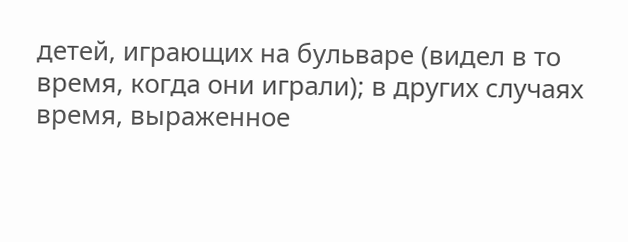детей, играющих на бульваре (видел в то время, когда они играли); в других случаях время, выраженное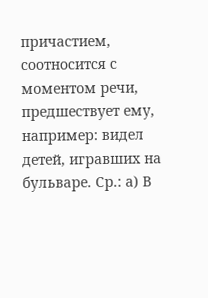причастием, соотносится с моментом речи, предшествует ему, например: видел детей, игравших на бульваре. Ср.: а) В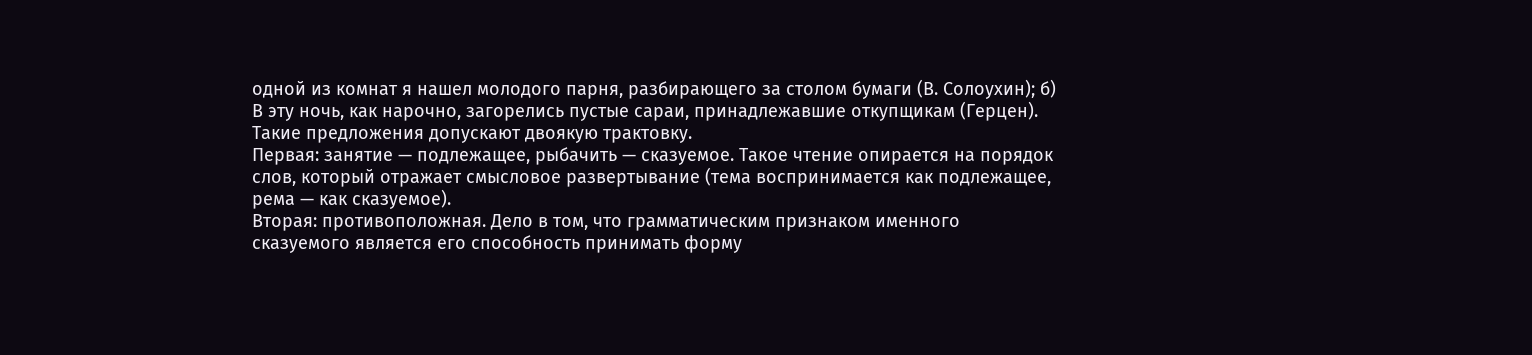одной из комнат я нашел молодого парня, разбирающего за столом бумаги (В. Солоухин); б) В эту ночь, как нарочно, загорелись пустые сараи, принадлежавшие откупщикам (Герцен).
Такие предложения допускают двоякую трактовку.
Первая: занятие — подлежащее, рыбачить — сказуемое. Такое чтение опирается на порядок слов, который отражает смысловое развертывание (тема воспринимается как подлежащее, рема — как сказуемое).
Вторая: противоположная. Дело в том, что грамматическим признаком именного сказуемого является его способность принимать форму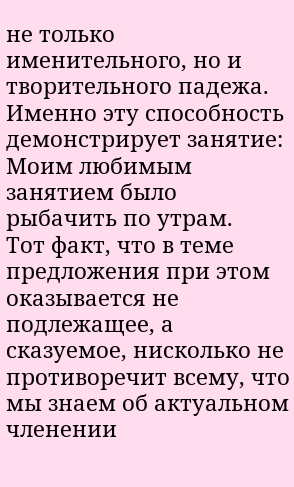не только именительного, но и творительного падежа. Именно эту способность демонстрирует занятие: Моим любимым занятием было рыбачить по утрам.
Тот факт, что в теме предложения при этом оказывается не подлежащее, а сказуемое, нисколько не противоречит всему, что мы знаем об актуальном членении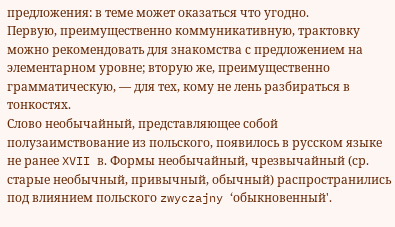предложения: в теме может оказаться что угодно.
Первую, преимущественно коммуникативную, трактовку можно рекомендовать для знакомства с предложением на элементарном уровне; вторую же, преимущественно грамматическую, — для тех, кому не лень разбираться в тонкостях.
Слово необычайный, представляющее собой полузаимствование из польского, появилось в русском языке не ранее XVII в. Формы необычайный, чрезвычайный (ср. старые необычный, привычный, обычный) распространились под влиянием польского zwyczajny ‘обыкновенный'.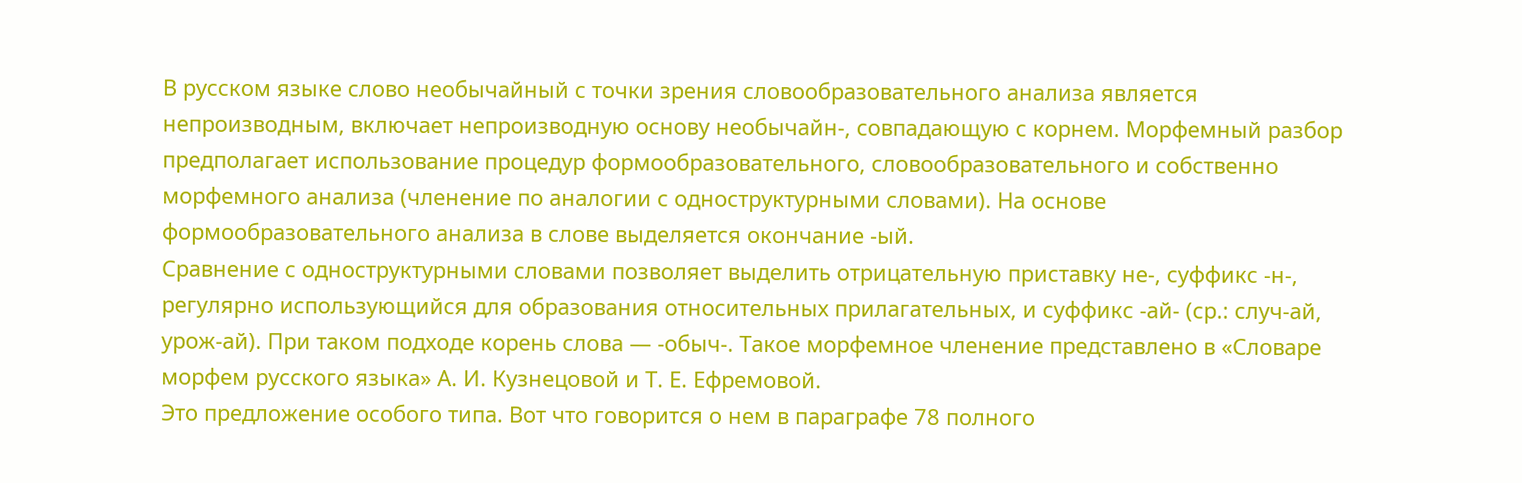В русском языке слово необычайный с точки зрения словообразовательного анализа является непроизводным, включает непроизводную основу необычайн-, совпадающую с корнем. Морфемный разбор предполагает использование процедур формообразовательного, словообразовательного и собственно морфемного анализа (членение по аналогии с одноструктурными словами). На основе формообразовательного анализа в слове выделяется окончание -ый.
Сравнение с одноструктурными словами позволяет выделить отрицательную приставку не-, суффикс -н-, регулярно использующийся для образования относительных прилагательных, и суффикс -ай- (ср.: случ-ай, урож-ай). При таком подходе корень слова ― -обыч-. Такое морфемное членение представлено в «Словаре морфем русского языка» А. И. Кузнецовой и Т. Е. Ефремовой.
Это предложение особого типа. Вот что говорится о нем в параграфе 78 полного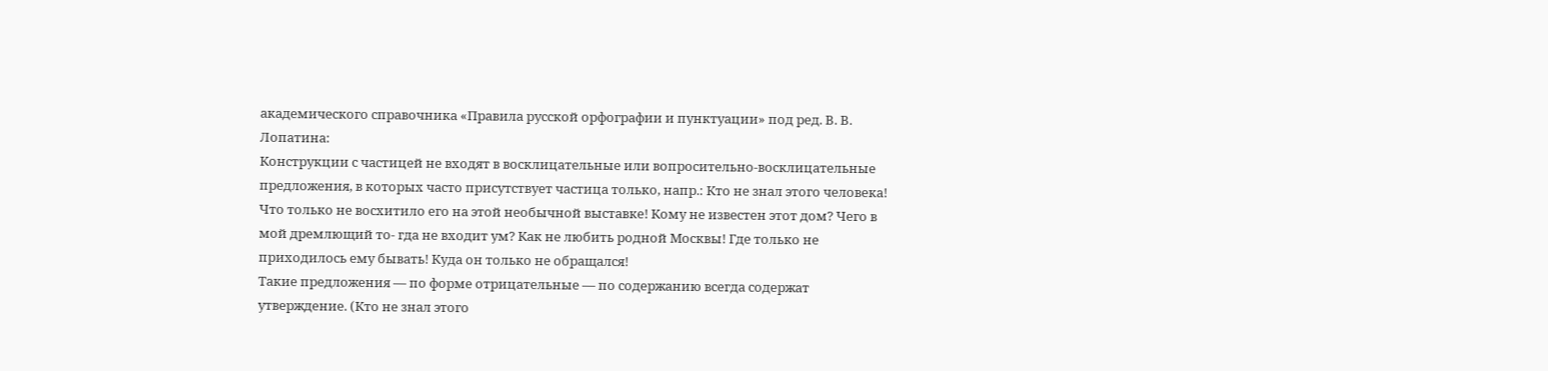академического справочника «Правила русской орфографии и пунктуации» под ред. В. В. Лопатина:
Конструкции с частицей не входят в восклицательные или вопросительно-восклицательные предложения, в которых часто присутствует частица только, напр.: Кто не знал этого человека! Что только не восхитило его на этой необычной выставке! Кому не известен этот дом? Чего в мой дремлющий то- гда не входит ум? Как не любить родной Москвы! Где только не приходилось ему бывать! Куда он только не обращался!
Такие предложения — по форме отрицательные — по содержанию всегда содержат утверждение. (Кто не знал этого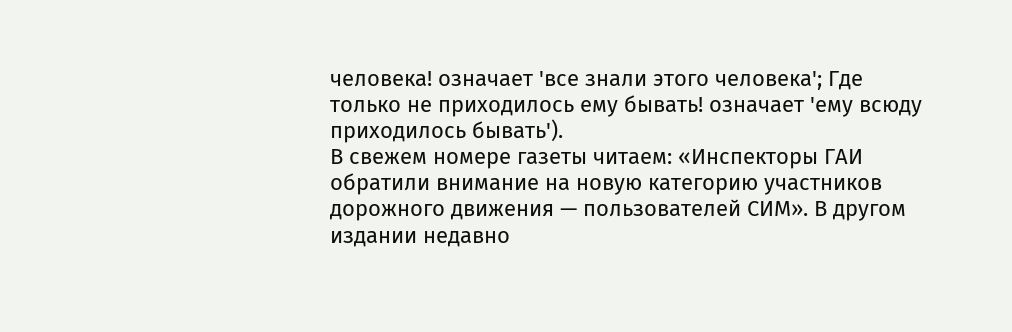человека! означает 'все знали этого человека'; Где только не приходилось ему бывать! означает 'ему всюду приходилось бывать').
В свежем номере газеты читаем: «Инспекторы ГАИ обратили внимание на новую категорию участников дорожного движения — пользователей СИМ». В другом издании недавно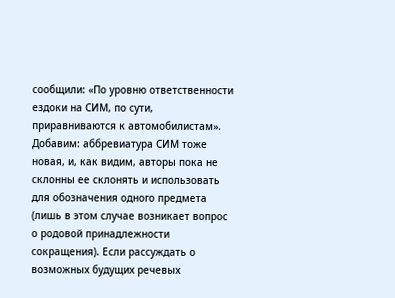сообщили: «По уровню ответственности ездоки на СИМ, по сути, приравниваются к автомобилистам». Добавим: аббревиатура СИМ тоже новая, и, как видим, авторы пока не склонны ее склонять и использовать для обозначения одного предмета (лишь в этом случае возникает вопрос о родовой принадлежности сокращения). Если рассуждать о возможных будущих речевых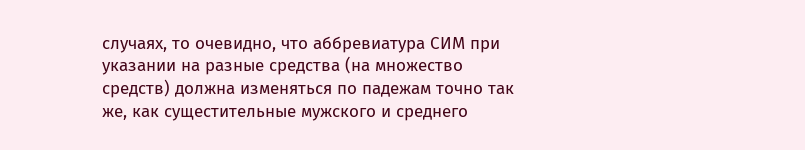случаях, то очевидно, что аббревиатура СИМ при указании на разные средства (на множество средств) должна изменяться по падежам точно так же, как сущестительные мужского и среднего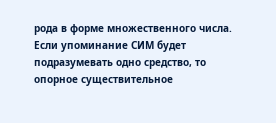рода в форме множественного числа. Если упоминание СИМ будет подразумевать одно средство, то опорное существительное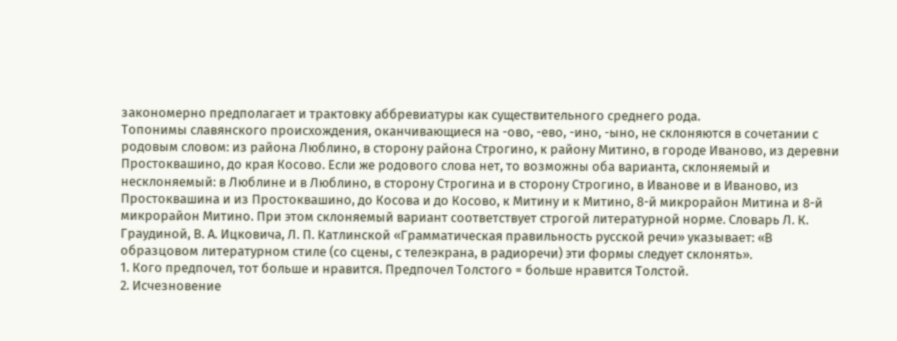закономерно предполагает и трактовку аббревиатуры как существительного среднего рода.
Топонимы славянского происхождения, оканчивающиеся на -ово, -ево, -ино, -ыно, не склоняются в сочетании с родовым словом: из района Люблино, в сторону района Строгино, к району Митино, в городе Иваново, из деревни Простоквашино, до края Косово. Если же родового слова нет, то возможны оба варианта, склоняемый и несклоняемый: в Люблине и в Люблино, в сторону Строгина и в сторону Строгино, в Иванове и в Иваново, из Простоквашина и из Простоквашино, до Косова и до Косово, к Митину и к Митино, 8-й микрорайон Митина и 8-й микрорайон Митино. При этом склоняемый вариант соответствует строгой литературной норме. Словарь Л. К. Граудиной, В. А. Ицковича, Л. П. Катлинской «Грамматическая правильность русской речи» указывает: «В образцовом литературном стиле (со сцены, с телеэкрана, в радиоречи) эти формы следует склонять».
1. Кого предпочел, тот больше и нравится. Предпочел Толстого = больше нравится Толстой.
2. Исчезновение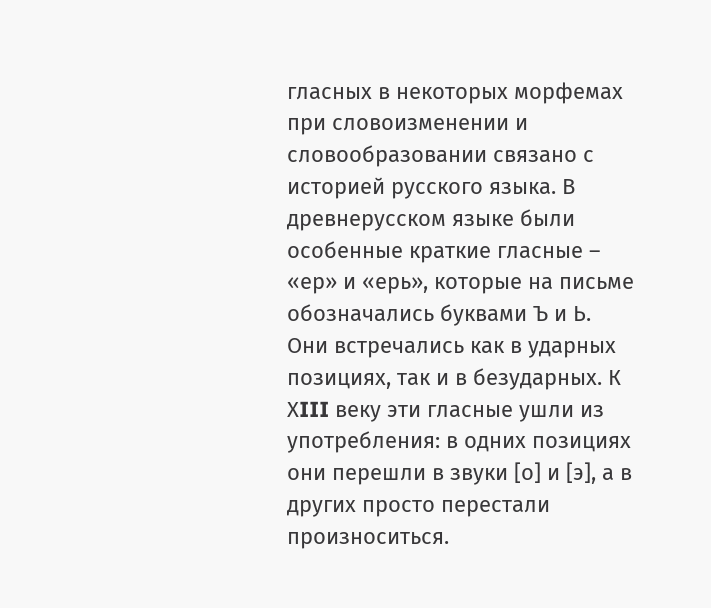гласных в некоторых морфемах при словоизменении и словообразовании связано с историей русского языка. В древнерусском языке были особенные краткие гласные – «ер» и «ерь», которые на письме обозначались буквами Ъ и Ь. Они встречались как в ударных позициях, так и в безударных. К ХIII веку эти гласные ушли из употребления: в одних позициях они перешли в звуки [о] и [э], а в других просто перестали произноситься.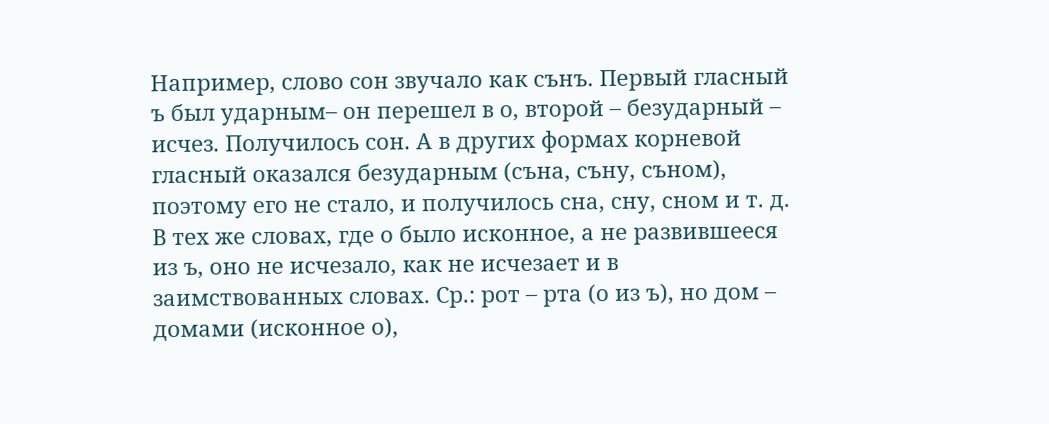Например, слово сон звучало как сънъ. Первый гласный ъ был ударным– он перешел в о, второй – безударный – исчез. Получилось сон. А в других формах корневой гласный оказался безударным (съна, съну, съном), поэтому его не стало, и получилось сна, сну, сном и т. д. В тех же словах, где о было исконное, а не развившееся из ъ, оно не исчезало, как не исчезает и в заимствованных словах. Ср.: рот – рта (о из ъ), но дом – домами (исконное о),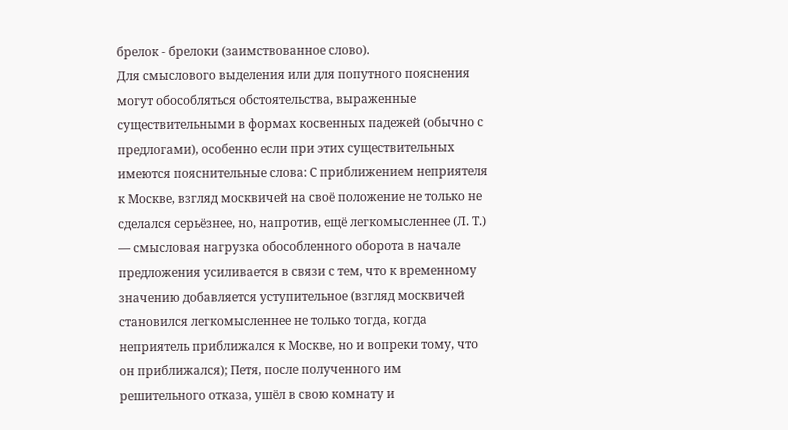брелок - брелоки (заимствованное слово).
Для смыслового выделения или для попутного пояснения могут обособляться обстоятельства, выраженные существительными в формах косвенных падежей (обычно с предлогами), особенно если при этих существительных имеются пояснительные слова: С приближением неприятеля к Москве, взгляд москвичей на своё положение не только не сделался серьёзнее, но, напротив, ещё легкомысленнее (Л. Т.) — смысловая нагрузка обособленного оборота в начале предложения усиливается в связи с тем, что к временному значению добавляется уступительное (взгляд москвичей становился легкомысленнее не только тогда, когда неприятель приближался к Москве, но и вопреки тому, что он приближался); Петя, после полученного им решительного отказа, ушёл в свою комнату и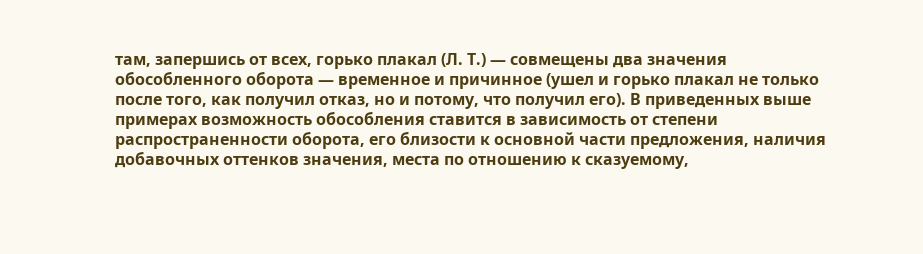там, запершись от всех, горько плакал (Л. Т.) — совмещены два значения обособленного оборота — временное и причинное (ушел и горько плакал не только после того, как получил отказ, но и потому, что получил его). В приведенных выше примерах возможность обособления ставится в зависимость от степени распространенности оборота, его близости к основной части предложения, наличия добавочных оттенков значения, места по отношению к сказуемому,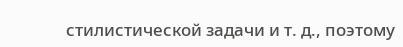стилистической задачи и т. д., поэтому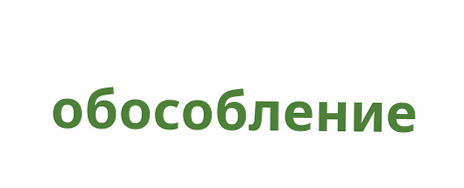обособление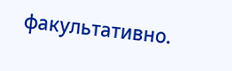факультативно.